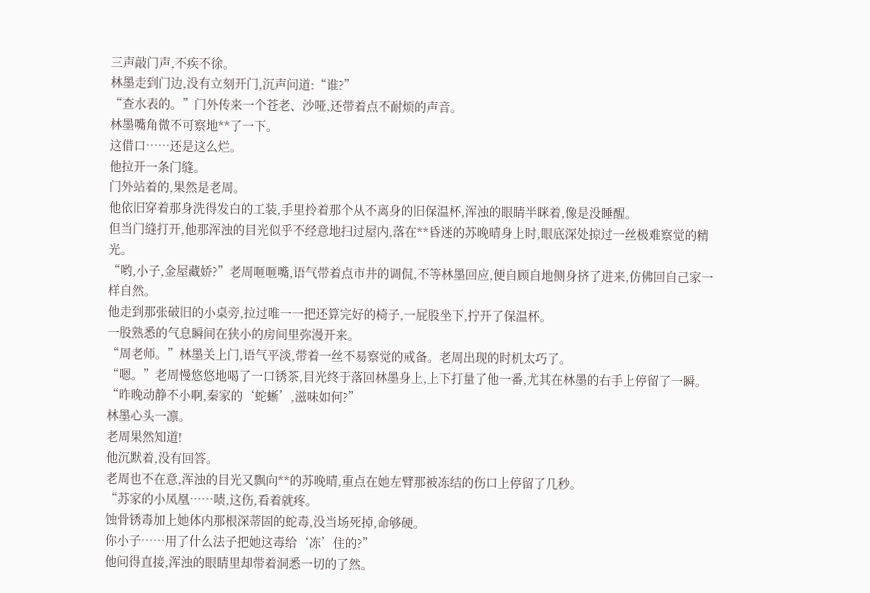三声敲门声,不疾不徐。
林墨走到门边,没有立刻开门,沉声问道:“谁?”
“查水表的。”门外传来一个苍老、沙哑,还带着点不耐烦的声音。
林墨嘴角微不可察地**了一下。
这借口……还是这么烂。
他拉开一条门缝。
门外站着的,果然是老周。
他依旧穿着那身洗得发白的工装,手里拎着那个从不离身的旧保温杯,浑浊的眼睛半眯着,像是没睡醒。
但当门缝打开,他那浑浊的目光似乎不经意地扫过屋内,落在**昏迷的苏晚晴身上时,眼底深处掠过一丝极难察觉的精光。
“哟,小子,金屋藏娇?”老周咂咂嘴,语气带着点市井的调侃,不等林墨回应,便自顾自地侧身挤了进来,仿佛回自己家一样自然。
他走到那张破旧的小桌旁,拉过唯一一把还算完好的椅子,一屁股坐下,拧开了保温杯。
一股熟悉的气息瞬间在狭小的房间里弥漫开来。
“周老师。”林墨关上门,语气平淡,带着一丝不易察觉的戒备。老周出现的时机太巧了。
“嗯。”老周慢悠悠地喝了一口锈茶,目光终于落回林墨身上,上下打量了他一番,尤其在林墨的右手上停留了一瞬。
“昨晚动静不小啊,秦家的‘蛇蜥’,滋味如何?”
林墨心头一凛。
老周果然知道!
他沉默着,没有回答。
老周也不在意,浑浊的目光又飘向**的苏晚晴,重点在她左臂那被冻结的伤口上停留了几秒。
“苏家的小凤凰……啧,这伤,看着就疼。
蚀骨锈毒加上她体内那根深蒂固的蛇毒,没当场死掉,命够硬。
你小子……用了什么法子把她这毒给‘冻’住的?”
他问得直接,浑浊的眼睛里却带着洞悉一切的了然。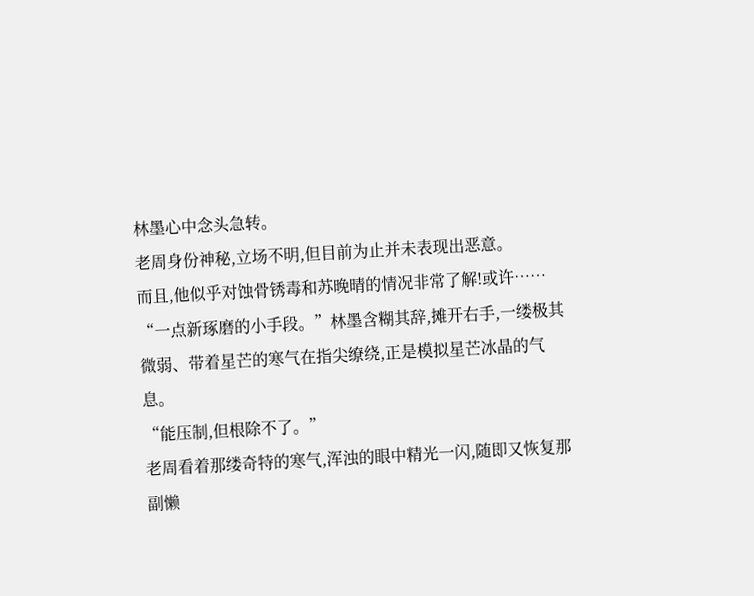林墨心中念头急转。
老周身份神秘,立场不明,但目前为止并未表现出恶意。
而且,他似乎对蚀骨锈毒和苏晚晴的情况非常了解!或许……
“一点新琢磨的小手段。”林墨含糊其辞,摊开右手,一缕极其微弱、带着星芒的寒气在指尖缭绕,正是模拟星芒冰晶的气息。
“能压制,但根除不了。”
老周看着那缕奇特的寒气,浑浊的眼中精光一闪,随即又恢复那副懒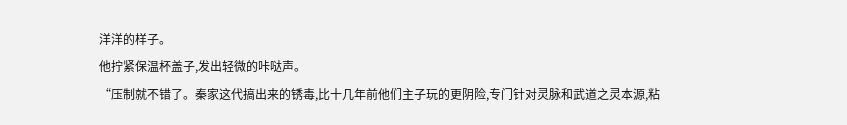洋洋的样子。
他拧紧保温杯盖子,发出轻微的咔哒声。
“压制就不错了。秦家这代搞出来的锈毒,比十几年前他们主子玩的更阴险,专门针对灵脉和武道之灵本源,粘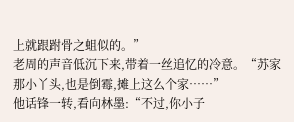上就跟跗骨之蛆似的。”
老周的声音低沉下来,带着一丝追忆的冷意。“苏家那小丫头,也是倒霉,摊上这么个家……”
他话锋一转,看向林墨:“不过,你小子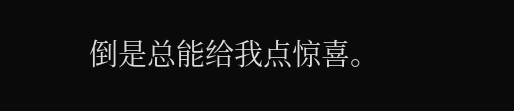倒是总能给我点惊喜。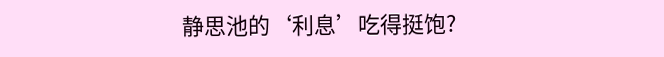静思池的‘利息’吃得挺饱?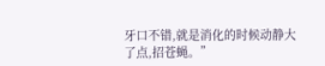牙口不错,就是消化的时候动静大了点,招苍蝇。”